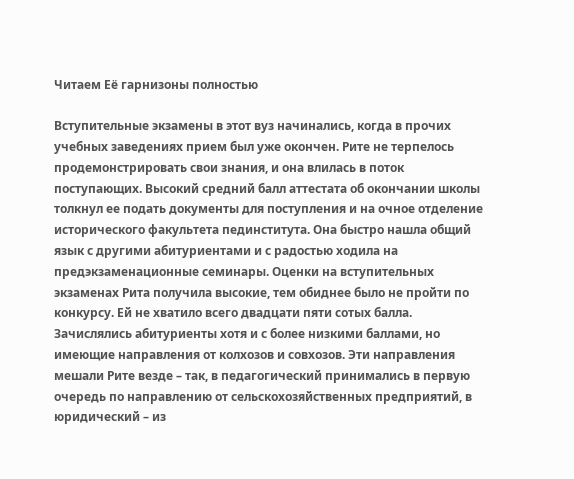Читаем Её гарнизоны полностью

Вступительные экзамены в этот вуз начинались, когда в прочих учебных заведениях прием был уже окончен. Рите не терпелось продемонстрировать свои знания, и она влилась в поток поступающих. Высокий средний балл аттестата об окончании школы толкнул ее подать документы для поступления и на очное отделение исторического факультета пединститута. Она быстро нашла общий язык с другими абитуриентами и с радостью ходила на предэкзаменационные семинары. Оценки на вступительных экзаменах Рита получила высокие, тем обиднее было не пройти по конкурсу. Ей не хватило всего двадцати пяти сотых балла. Зачислялись абитуриенты хотя и с более низкими баллами, но имеющие направления от колхозов и совхозов. Эти направления мешали Рите везде – так, в педагогический принимались в первую очередь по направлению от сельскохозяйственных предприятий, в юридический – из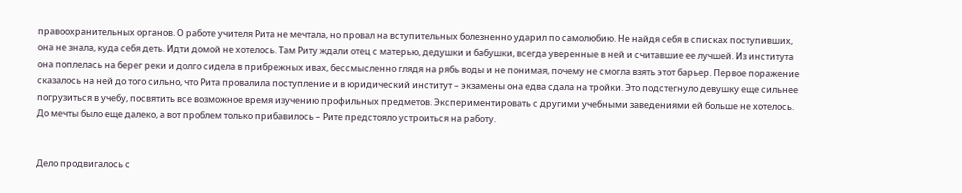правоохранительных органов. О работе учителя Рита не мечтала, но провал на вступительных болезненно ударил по самолюбию. Не найдя себя в списках поступивших, она не знала, куда себя деть. Идти домой не хотелось. Там Риту ждали отец с матерью, дедушки и бабушки, всегда уверенные в ней и считавшие ее лучшей. Из института она поплелась на берег реки и долго сидела в прибрежных ивах, бессмысленно глядя на рябь воды и не понимая, почему не смогла взять этот барьер. Первое поражение сказалось на ней до того сильно, что Рита провалила поступление и в юридический институт – экзамены она едва сдала на тройки. Это подстегнуло девушку еще сильнее погрузиться в учебу, посвятить все возможное время изучению профильных предметов. Экспериментировать с другими учебными заведениями ей больше не хотелось. До мечты было еще далеко, а вот проблем только прибавилось – Рите предстояло устроиться на работу.


Дело продвигалось с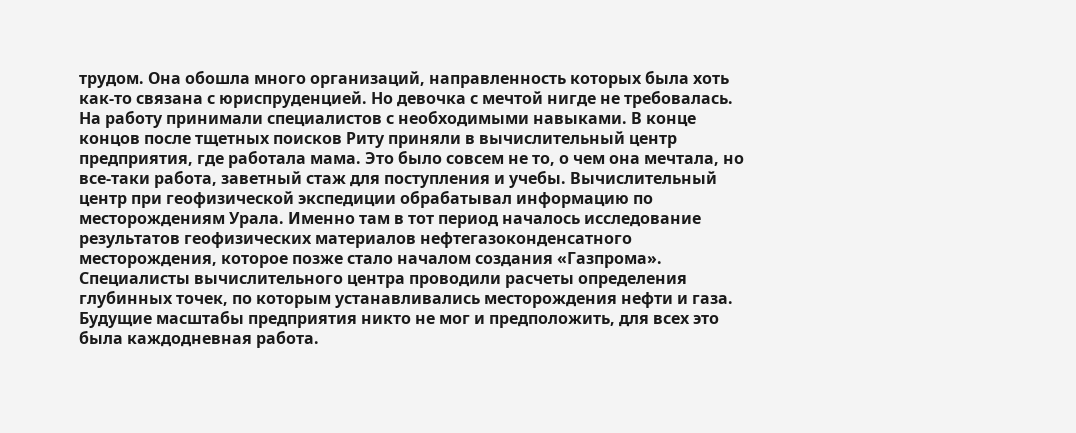трудом. Она обошла много организаций, направленность которых была хоть как-то связана с юриспруденцией. Но девочка с мечтой нигде не требовалась. На работу принимали специалистов с необходимыми навыками. В конце концов после тщетных поисков Риту приняли в вычислительный центр предприятия, где работала мама. Это было совсем не то, о чем она мечтала, но все-таки работа, заветный стаж для поступления и учебы. Вычислительный центр при геофизической экспедиции обрабатывал информацию по месторождениям Урала. Именно там в тот период началось исследование результатов геофизических материалов нефтегазоконденсатного месторождения, которое позже стало началом создания «Газпрома». Специалисты вычислительного центра проводили расчеты определения глубинных точек, по которым устанавливались месторождения нефти и газа. Будущие масштабы предприятия никто не мог и предположить, для всех это была каждодневная работа.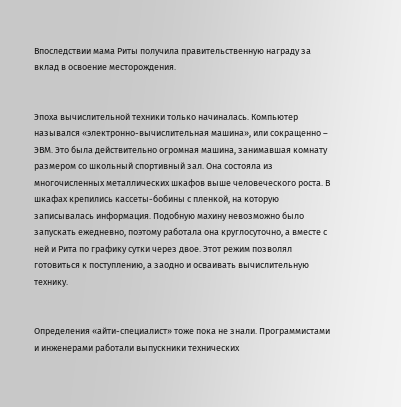Впоследствии мама Риты получила правительственную награду за вклад в освоение месторождения.


Эпоха вычислительной техники только начиналась. Компьютер назывался «электронно-вычислительная машина», или сокращенно – ЭВМ. Это была действительно огромная машина, занимавшая комнату размером со школьный спортивный зал. Она состояла из многочисленных металлических шкафов выше человеческого роста. В шкафах крепились кассеты-бобины с пленкой, на которую записывалась информация. Подобную махину невозможно было запускать ежедневно, поэтому работала она круглосуточно, а вместе с ней и Рита по графику сутки через двое. Этот режим позволял готовиться к поступлению, а заодно и осваивать вычислительную технику.


Определения «айти-специалист» тоже пока не знали. Программистами и инженерами работали выпускники технических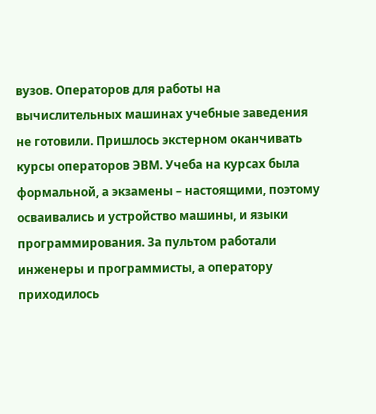вузов. Операторов для работы на вычислительных машинах учебные заведения не готовили. Пришлось экстерном оканчивать курсы операторов ЭВМ. Учеба на курсах была формальной, а экзамены – настоящими, поэтому осваивались и устройство машины, и языки программирования. За пультом работали инженеры и программисты, а оператору приходилось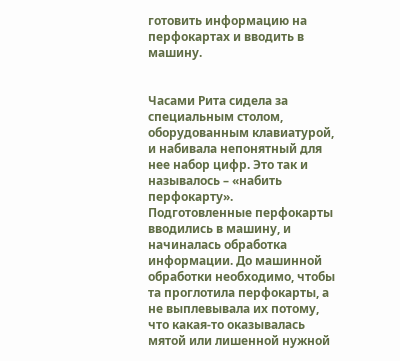готовить информацию на перфокартах и вводить в машину.


Часами Рита сидела за специальным столом, оборудованным клавиатурой, и набивала непонятный для нее набор цифр. Это так и называлось – «набить перфокарту». Подготовленные перфокарты вводились в машину, и начиналась обработка информации. До машинной обработки необходимо, чтобы та проглотила перфокарты, а не выплевывала их потому, что какая-то оказывалась мятой или лишенной нужной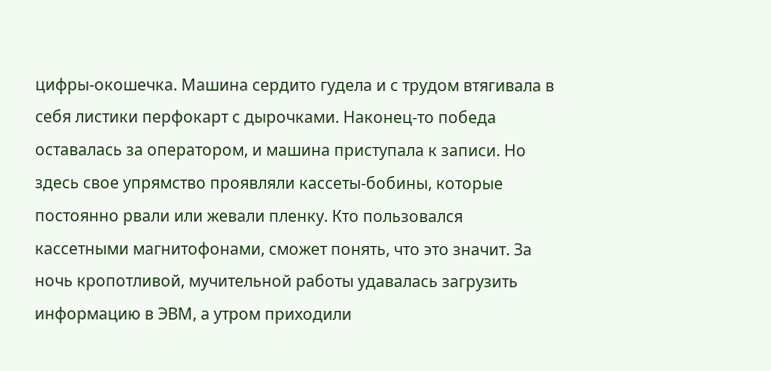цифры-окошечка. Машина сердито гудела и с трудом втягивала в себя листики перфокарт с дырочками. Наконец-то победа оставалась за оператором, и машина приступала к записи. Но здесь свое упрямство проявляли кассеты-бобины, которые постоянно рвали или жевали пленку. Кто пользовался кассетными магнитофонами, сможет понять, что это значит. За ночь кропотливой, мучительной работы удавалась загрузить информацию в ЭВМ, а утром приходили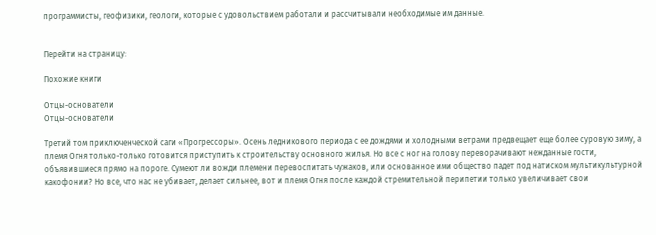программисты, геофизики, геологи, которые с удовольствием работали и рассчитывали необходимые им данные.


Перейти на страницу:

Похожие книги

Отцы-основатели
Отцы-основатели

Третий том приключенческой саги «Прогрессоры». Осень ледникового периода с ее дождями и холодными ветрами предвещает еще более суровую зиму, а племя Огня только-только готовится приступить к строительству основного жилья. Но все с ног на голову переворачивают нежданные гости, объявившиеся прямо на пороге. Сумеют ли вожди племени перевоспитать чужаков, или основанное ими общество падет под натиском мультикультурной какофонии? Но все, что нас не убивает, делает сильнее, вот и племя Огня после каждой стремительной перипетии только увеличивает свои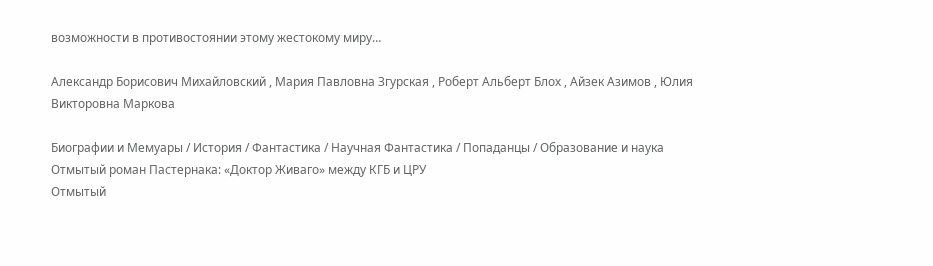возможности в противостоянии этому жестокому миру…

Александр Борисович Михайловский , Мария Павловна Згурская , Роберт Альберт Блох , Айзек Азимов , Юлия Викторовна Маркова

Биографии и Мемуары / История / Фантастика / Научная Фантастика / Попаданцы / Образование и наука
Отмытый роман Пастернака: «Доктор Живаго» между КГБ и ЦРУ
Отмытый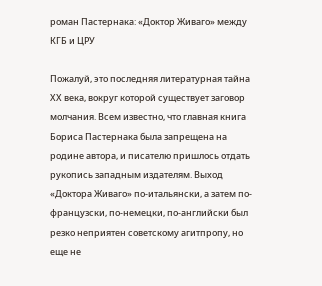роман Пастернака: «Доктор Живаго» между КГБ и ЦРУ

Пожалуй, это последняя литературная тайна ХХ века, вокруг которой существует заговор молчания. Всем известно, что главная книга Бориса Пастернака была запрещена на родине автора, и писателю пришлось отдать рукопись западным издателям. Выход «Доктора Живаго» по-итальянски, а затем по-французски, по-немецки, по-английски был резко неприятен советскому агитпропу, но еще не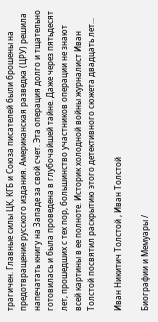трагичен. Главные силы ЦК, КГБ и Союза писателей были брошены на предотвращение русского издания. Американская разведка (ЦРУ) решила напечатать книгу на Западе за свой счет. Эта операция долго и тщательно готовилась и была проведена в глубочайшей тайне. Даже через пятьдесят лет, прошедших с тех пор, большинство участников операции не знают всей картины в ее полноте. Историк холодной войны журналист Иван Толстой посвятил раскрытию этого детективного сюжета двадцать лет...

Иван Никитич Толстой , Иван Толстой

Биографии и Мемуары /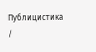Публицистика /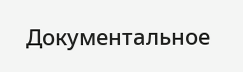Документальное